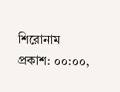শিরোনাম
প্রকাশ: ০০:০০,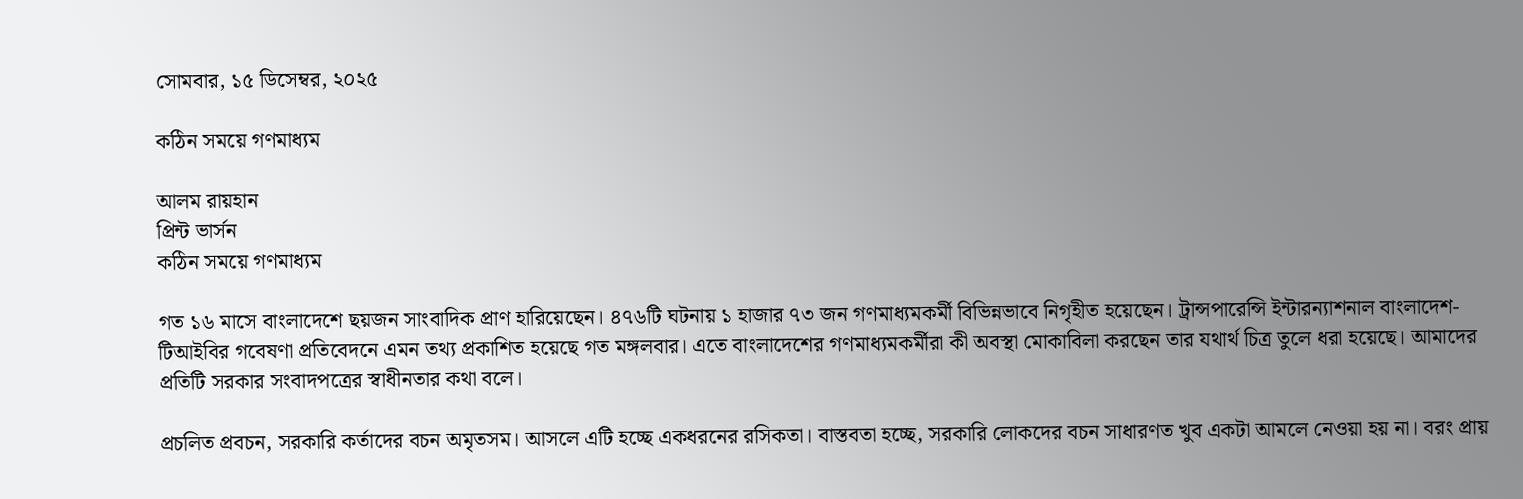সোমবার, ১৫ ডিসেম্বর, ২০২৫

কঠিন সময়ে গণমাধ্যম

আলম রায়হান
প্রিন্ট ভার্সন
কঠিন সময়ে গণমাধ্যম

গত ১৬ মাসে বাংলাদেশে ছয়জন সাংবাদিক প্রাণ হারিয়েছেন। ৪৭৬টি ঘটনায় ১ হাজার ৭৩ জন গণমাধ্যমকর্মী বিভিন্নভাবে নিগৃহীত হয়েছেন। ট্রান্সপারেন্সি ইন্টারন্যাশনাল বাংলাদেশ-টিআইবির গবেষণা প্রতিবেদনে এমন তথ্য প্রকাশিত হয়েছে গত মঙ্গলবার। এতে বাংলাদেশের গণমাধ্যমকর্মীরা কী অবস্থা মোকাবিলা করছেন তার যথার্থ চিত্র তুলে ধরা হয়েছে। আমাদের প্রতিটি সরকার সংবাদপত্রের স্বাধীনতার কথা বলে।

প্রচলিত প্রবচন, সরকারি কর্তাদের বচন অমৃতসম। আসলে এটি হচ্ছে একধরনের রসিকতা। বাস্তবতা হচ্ছে, সরকারি লোকদের বচন সাধারণত খুব একটা আমলে নেওয়া হয় না। বরং প্রায়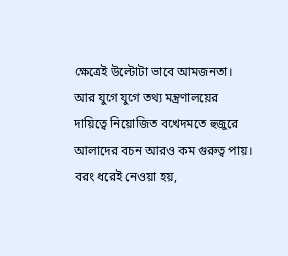ক্ষেত্রেই উল্টোটা ভাবে আমজনতা। আর যুগে যুগে তথ্য মন্ত্রণালয়ের দায়িত্বে নিয়োজিত বখেদমতে হুজুরে আলাদের বচন আরও কম গুরুত্ব পায়। বরং ধরেই নেওয়া হয়,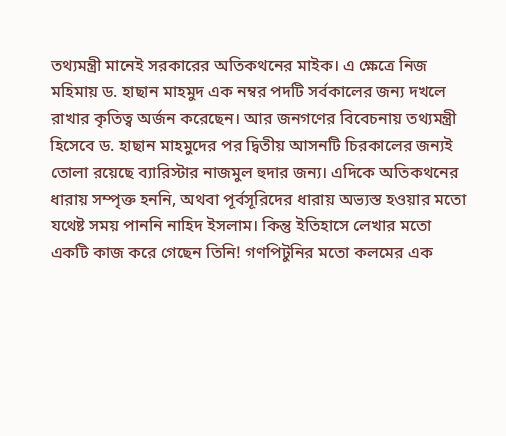তথ্যমন্ত্রী মানেই সরকারের অতিকথনের মাইক। এ ক্ষেত্রে নিজ মহিমায় ড. হাছান মাহমুদ এক নম্বর পদটি সর্বকালের জন্য দখলে রাখার কৃতিত্ব অর্জন করেছেন। আর জনগণের বিবেচনায় তথ্যমন্ত্রী হিসেবে ড. হাছান মাহমুদের পর দ্বিতীয় আসনটি চিরকালের জন্যই তোলা রয়েছে ব্যারিস্টার নাজমুল হুদার জন্য। এদিকে অতিকথনের ধারায় সম্পৃক্ত হননি, অথবা পূর্বসূরিদের ধারায় অভ্যস্ত হওয়ার মতো যথেষ্ট সময় পাননি নাহিদ ইসলাম। কিন্তু ইতিহাসে লেখার মতো একটি কাজ করে গেছেন তিনি! গণপিটুনির মতো কলমের এক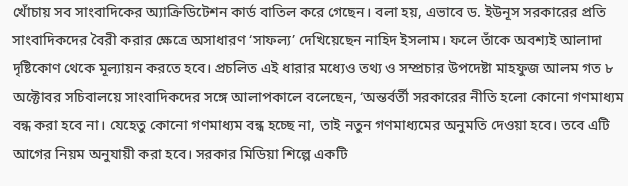খোঁচায় সব সাংবাদিকের অ্যাক্রিডিটেশন কার্ড বাতিল করে গেছেন। বলা হয়, এভাবে ড. ইউনূস সরকারের প্রতি সাংবাদিকদের বৈরী করার ক্ষেত্রে অসাধারণ ‘সাফল্য’ দেখিয়েছেন নাহিদ ইসলাম। ফলে তাঁকে অবশ্যই আলাদা দৃষ্টিকোণ থেকে মূল্যায়ন করতে হবে। প্রচলিত এই ধারার মধ্যেও তথ্য ও সম্প্রচার উপদেষ্টা মাহফুজ আলম গত ৮ অক্টোবর সচিবালয়ে সাংবাদিকদের সঙ্গে আলাপকালে বলেছেন, ‘অন্তর্বর্তী সরকারের নীতি হলো কোনো গণমাধ্যম বন্ধ করা হবে না। যেহেতু কোনো গণমাধ্যম বন্ধ হচ্ছে না, তাই নতুন গণমাধ্যমের অনুমতি দেওয়া হবে। তবে এটি আগের নিয়ম অনুযায়ী করা হবে। সরকার মিডিয়া শিল্পে একটি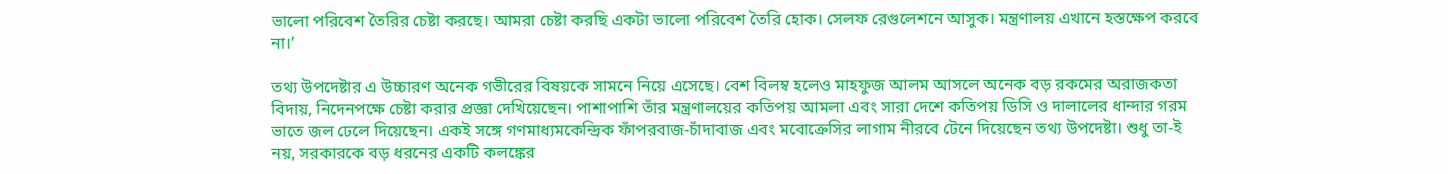ভালো পরিবেশ তৈরির চেষ্টা করছে। আমরা চেষ্টা করছি একটা ভালো পরিবেশ তৈরি হোক। সেলফ রেগুলেশনে আসুক। মন্ত্রণালয় এখানে হস্তক্ষেপ করবে না।’

তথ্য উপদেষ্টার এ উচ্চারণ অনেক গভীরের বিষয়কে সামনে নিয়ে এসেছে। বেশ বিলম্ব হলেও মাহফুজ আলম আসলে অনেক বড় রকমের অরাজকতা বিদায়, নিদেনপক্ষে চেষ্টা করার প্রজ্ঞা দেখিয়েছেন। পাশাপাশি তাঁর মন্ত্রণালয়ের কতিপয় আমলা এবং সারা দেশে কতিপয় ডিসি ও দালালের ধান্দার গরম ভাতে জল ঢেলে দিয়েছেন। একই সঙ্গে গণমাধ্যমকেন্দ্রিক ফাঁপরবাজ-চাঁদাবাজ এবং মবোক্রেসির লাগাম নীরবে টেনে দিয়েছেন তথ্য উপদেষ্টা। শুধু তা-ই নয়, সরকারকে বড় ধরনের একটি কলঙ্কের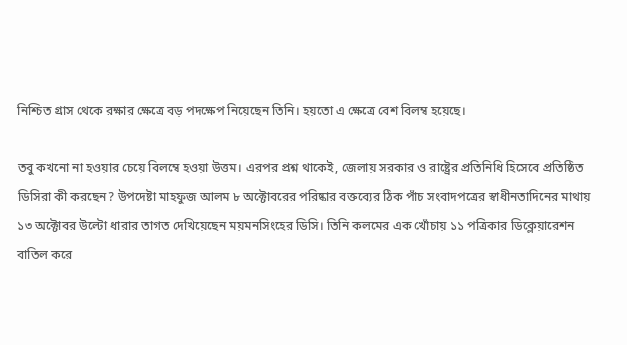নিশ্চিত গ্রাস থেকে রক্ষার ক্ষেত্রে বড় পদক্ষেপ নিয়েছেন তিনি। হয়তো এ ক্ষেত্রে বেশ বিলম্ব হয়েছে।

তবু কখনো না হওয়ার চেয়ে বিলম্বে হওয়া উত্তম। এরপর প্রশ্ন থাকেই, জেলায় সরকার ও রাষ্ট্রের প্রতিনিধি হিসেবে প্রতিষ্ঠিত ডিসিরা কী করছেন? উপদেষ্টা মাহফুজ আলম ৮ অক্টোবরের পরিষ্কার বক্তব্যের ঠিক পাঁচ সংবাদপত্রের স্বাধীনতাদিনের মাথায় ১৩ অক্টোবর উল্টো ধারার তাগত দেখিয়েছেন ময়মনসিংহের ডিসি। তিনি কলমের এক খোঁচায় ১১ পত্রিকার ডিক্লেয়ারেশন বাতিল করে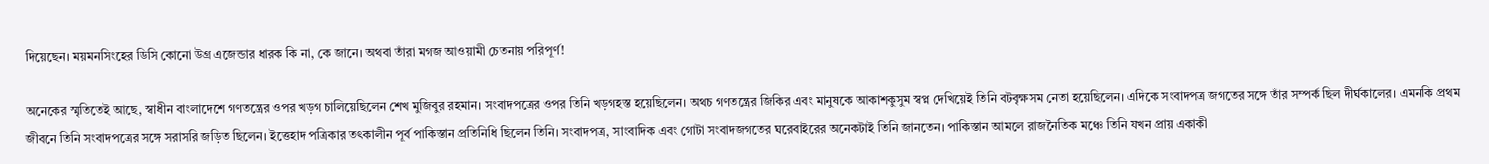দিয়েছেন। ময়মনসিংহের ডিসি কোনো উগ্র এজেন্ডার ধারক কি না, কে জানে। অথবা তাঁরা মগজ আওয়ামী চেতনায় পরিপূর্ণ!

অনেকের স্মৃতিতেই আছে, স্বাধীন বাংলাদেশে গণতন্ত্রের ওপর খড়গ চালিয়েছিলেন শেখ মুজিবুর রহমান। সংবাদপত্রের ওপর তিনি খড়গহস্ত হয়েছিলেন। অথচ গণতন্ত্রের জিকির এবং মানুষকে আকাশকুসুম স্বপ্ন দেখিয়েই তিনি বটবৃক্ষসম নেতা হয়েছিলেন। এদিকে সংবাদপত্র জগতের সঙ্গে তাঁর সম্পর্ক ছিল দীর্ঘকালের। এমনকি প্রথম জীবনে তিনি সংবাদপত্রের সঙ্গে সরাসরি জড়িত ছিলেন। ইত্তেহাদ পত্রিকার তৎকালীন পূর্ব পাকিস্তান প্রতিনিধি ছিলেন তিনি। সংবাদপত্র, সাংবাদিক এবং গোটা সংবাদজগতের ঘরেবাইরের অনেকটাই তিনি জানতেন। পাকিস্তান আমলে রাজনৈতিক মঞ্চে তিনি যখন প্রায় একাকী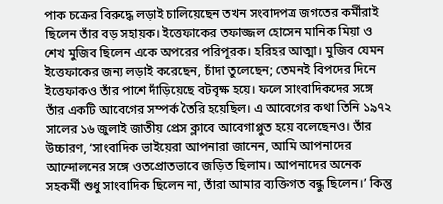পাক চক্রের বিরুদ্ধে লড়াই চালিয়েছেন তখন সংবাদপত্র জগতের কর্মীরাই ছিলেন তাঁর বড় সহায়ক। ইত্তেফাকের তফাজ্জল হোসেন মানিক মিয়া ও শেখ মুজিব ছিলেন একে অপরের পরিপূরক। হরিহর আত্মা। মুজিব যেমন ইত্তেফাকের জন্য লড়াই করেছেন, চাঁদা তুলেছেন; তেমনই বিপদের দিনে ইত্তেফাকও তাঁর পাশে দাঁড়িয়েছে বটবৃক্ষ হয়ে। ফলে সাংবাদিকদের সঙ্গে তাঁর একটি আবেগের সম্পর্ক তৈরি হয়েছিল। এ আবেগের কথা তিনি ১৯৭২ সালের ১৬ জুলাই জাতীয় প্রেস ক্লাবে আবেগাপ্লুত হয়ে বলেছেনও। তাঁর উচ্চারণ, ‘সাংবাদিক ভাইয়েরা আপনারা জানেন, আমি আপনাদের আন্দোলনের সঙ্গে ওতপ্রোতভাবে জড়িত ছিলাম। আপনাদের অনেক সহকর্মী শুধু সাংবাদিক ছিলেন না, তাঁরা আমার ব্যক্তিগত বন্ধু ছিলেন।’ কিন্তু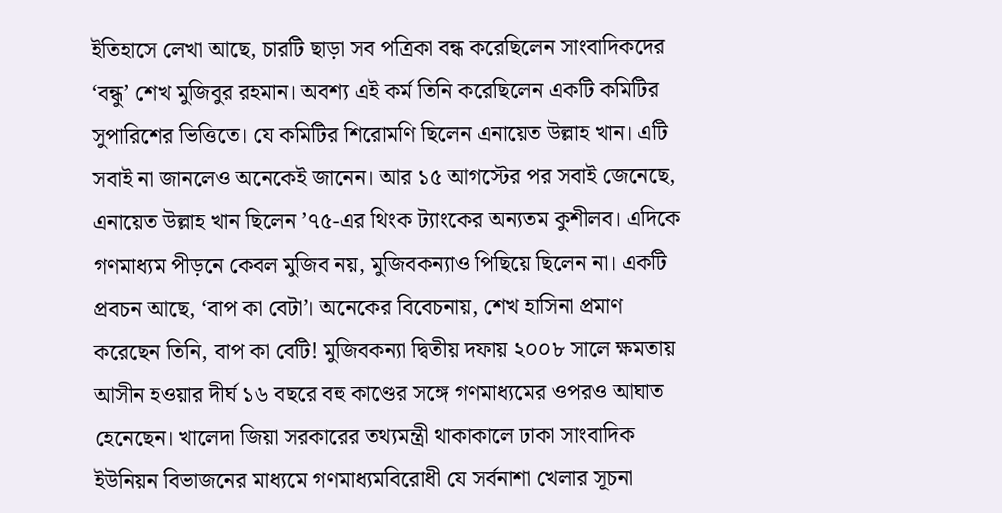ইতিহাসে লেখা আছে, চারটি ছাড়া সব পত্রিকা বন্ধ করেছিলেন সাংবাদিকদের ‘বন্ধু’ শেখ মুজিবুর রহমান। অবশ্য এই কর্ম তিনি করেছিলেন একটি কমিটির সুপারিশের ভিত্তিতে। যে কমিটির শিরোমণি ছিলেন এনায়েত উল্লাহ খান। এটি সবাই না জানলেও অনেকেই জানেন। আর ১৫ আগস্টের পর সবাই জেনেছে, এনায়েত উল্লাহ খান ছিলেন ’৭৫-এর থিংক ট্যাংকের অন্যতম কুশীলব। এদিকে গণমাধ্যম পীড়নে কেবল মুজিব নয়, মুজিবকন্যাও পিছিয়ে ছিলেন না। একটি প্রবচন আছে, ‘বাপ কা বেটা’। অনেকের বিবেচনায়, শেখ হাসিনা প্রমাণ করেছেন তিনি, বাপ কা বেটি! মুজিবকন্যা দ্বিতীয় দফায় ২০০৮ সালে ক্ষমতায় আসীন হওয়ার দীর্ঘ ১৬ বছরে বহু কাণ্ডের সঙ্গে গণমাধ্যমের ওপরও আঘাত হেনেছেন। খালেদা জিয়া সরকারের তথ্যমন্ত্রী থাকাকালে ঢাকা সাংবাদিক ইউনিয়ন বিভাজনের মাধ্যমে গণমাধ্যমবিরোধী যে সর্বনাশা খেলার সূচনা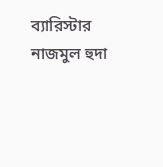ব্যারিস্টার নাজমুল হুদা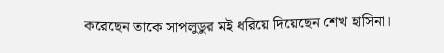করেছেন তাকে সাপলুডুর মই ধরিয়ে দিয়েছেন শেখ হাসিনা।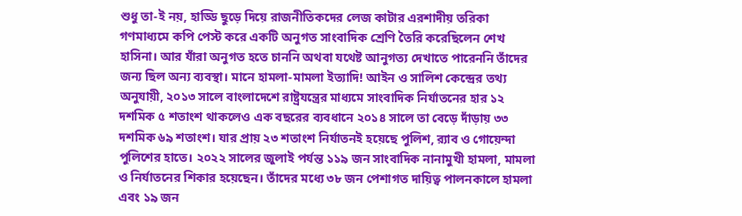শুধু তা-ই নয়, হাড্ডি ছুড়ে দিয়ে রাজনীতিকদের লেজ কাটার এরশাদীয় তরিকা গণমাধ্যমে কপি পেস্ট করে একটি অনুগত সাংবাদিক শ্রেণি তৈরি করেছিলেন শেখ হাসিনা। আর যাঁরা অনুগত হতে চাননি অথবা যথেষ্ট আনুগত্য দেখাতে পারেননি তাঁদের জন্য ছিল অন্য ব্যবস্থা। মানে হামলা-মামলা ইত্যাদি! আইন ও সালিশ কেন্দ্রের তথ্য অনুযায়ী, ২০১৩ সালে বাংলাদেশে রাষ্ট্রযন্ত্রের মাধ্যমে সাংবাদিক নির্যাতনের হার ১২ দশমিক ৫ শতাংশ থাকলেও এক বছরের ব্যবধানে ২০১৪ সালে তা বেড়ে দাঁড়ায় ৩৩ দশমিক ৬৯ শতাংশ। যার প্রায় ২৩ শতাংশ নির্যাতনই হয়েছে পুলিশ, র‌্যাব ও গোয়েন্দা পুলিশের হাতে। ২০২২ সালের জুলাই পর্যন্ত ১১৯ জন সাংবাদিক নানামুখী হামলা, মামলা ও নির্যাতনের শিকার হয়েছেন। তাঁদের মধ্যে ৩৮ জন পেশাগত দায়িত্ব পালনকালে হামলা এবং ১৯ জন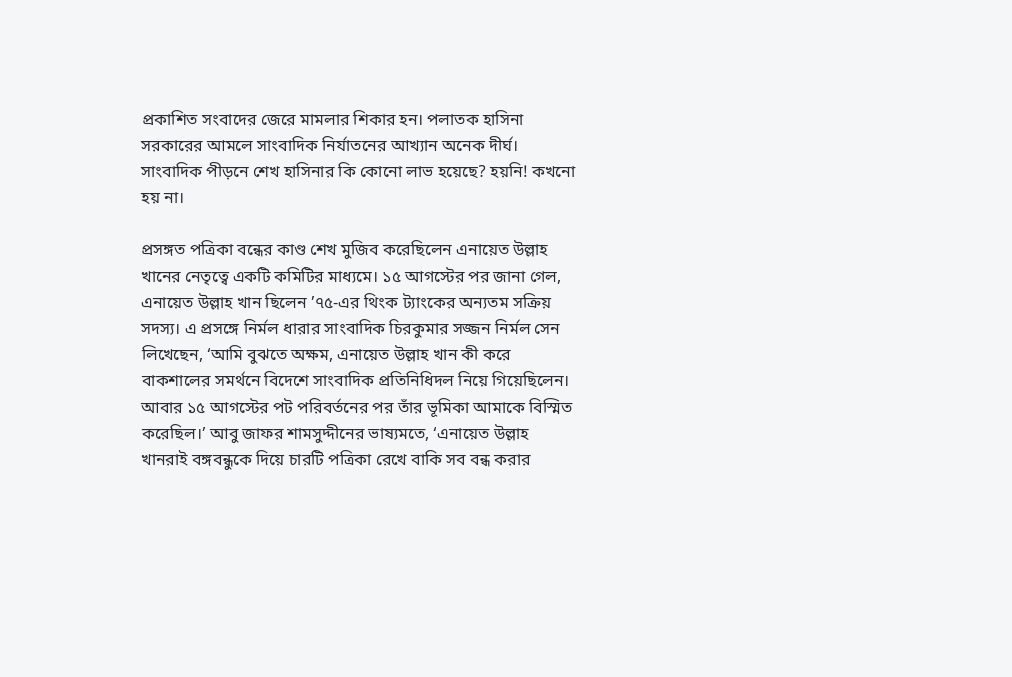প্রকাশিত সংবাদের জেরে মামলার শিকার হন। পলাতক হাসিনা সরকারের আমলে সাংবাদিক নির্যাতনের আখ্যান অনেক দীর্ঘ। সাংবাদিক পীড়নে শেখ হাসিনার কি কোনো লাভ হয়েছে? হয়নি! কখনো হয় না।

প্রসঙ্গত পত্রিকা বন্ধের কাণ্ড শেখ মুজিব করেছিলেন এনায়েত উল্লাহ খানের নেতৃত্বে একটি কমিটির মাধ্যমে। ১৫ আগস্টের পর জানা গেল, এনায়েত উল্লাহ খান ছিলেন ’৭৫-এর থিংক ট্যাংকের অন্যতম সক্রিয় সদস্য। এ প্রসঙ্গে নির্মল ধারার সাংবাদিক চিরকুমার সজ্জন নির্মল সেন লিখেছেন, ‘আমি বুঝতে অক্ষম, এনায়েত উল্লাহ খান কী করে বাকশালের সমর্থনে বিদেশে সাংবাদিক প্রতিনিধিদল নিয়ে গিয়েছিলেন। আবার ১৫ আগস্টের পট পরিবর্তনের পর তাঁর ভূমিকা আমাকে বিস্মিত করেছিল।’ আবু জাফর শামসুদ্দীনের ভাষ্যমতে, ‘এনায়েত উল্লাহ খানরাই বঙ্গবন্ধুকে দিয়ে চারটি পত্রিকা রেখে বাকি সব বন্ধ করার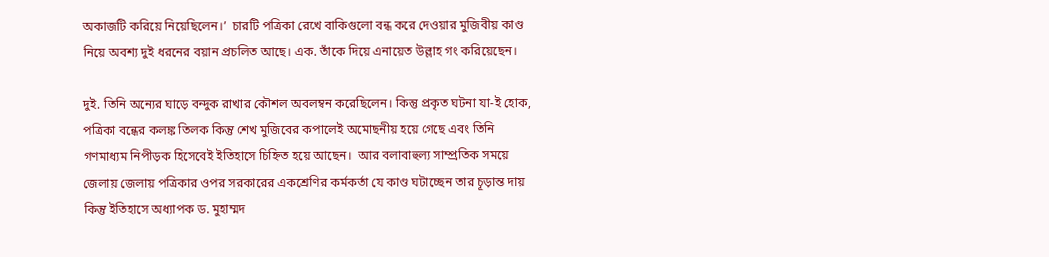অকাজটি করিয়ে নিয়েছিলেন।’  চারটি পত্রিকা রেখে বাকিগুলো বন্ধ করে দেওয়ার মুজিবীয় কাণ্ড নিয়ে অবশ্য দুই ধরনের বয়ান প্রচলিত আছে। এক. তাঁকে দিয়ে এনায়েত উল্লাহ গং করিয়েছেন।

দুই. তিনি অন্যের ঘাড়ে বন্দুক রাখার কৌশল অবলম্বন করেছিলেন। কিন্তু প্রকৃত ঘটনা যা-ই হোক, পত্রিকা বন্ধের কলঙ্ক তিলক কিন্তু শেখ মুজিবের কপালেই অমোছনীয় হয়ে গেছে এবং তিনি গণমাধ্যম নিপীড়ক হিসেবেই ইতিহাসে চিহ্নিত হয়ে আছেন।  আর বলাবাহুল্য সাম্প্রতিক সময়ে জেলায় জেলায় পত্রিকার ওপর সরকারের একশ্রেণির কর্মকর্তা যে কাণ্ড ঘটাচ্ছেন তার চূড়ান্ত দায় কিন্তু ইতিহাসে অধ্যাপক ড. মুহাম্মদ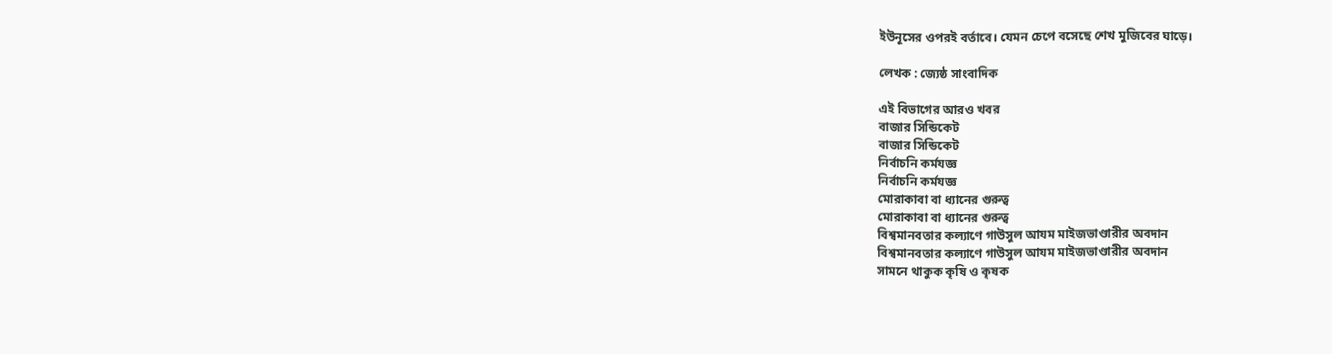ইউনূসের ওপরই বর্তাবে। যেমন চেপে বসেছে শেখ মুজিবের ঘাড়ে।

লেখক : জ্যেষ্ঠ সাংবাদিক

এই বিভাগের আরও খবর
বাজার সিন্ডিকেট
বাজার সিন্ডিকেট
নির্বাচনি কর্মযজ্ঞ
নির্বাচনি কর্মযজ্ঞ
মোরাকাবা বা ধ্যানের গুরুত্ব
মোরাকাবা বা ধ্যানের গুরুত্ব
বিশ্বমানবতার কল্যাণে গাউসুল আযম মাইজভাণ্ডারীর অবদান
বিশ্বমানবতার কল্যাণে গাউসুল আযম মাইজভাণ্ডারীর অবদান
সামনে থাকুক কৃষি ও কৃষক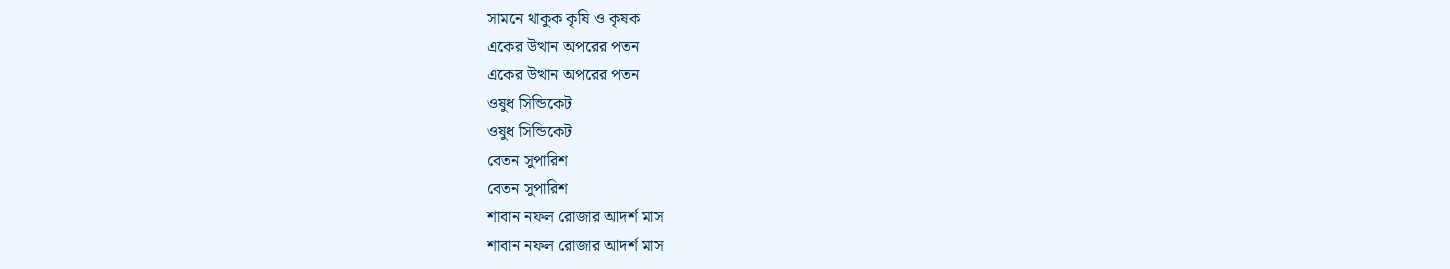সামনে থাকুক কৃষি ও কৃষক
একের উত্থান অপরের পতন
একের উত্থান অপরের পতন
ওষুধ সিন্ডিকেট
ওষুধ সিন্ডিকেট
বেতন সুপারিশ
বেতন সুপারিশ
শাবান নফল রোজার আদর্শ মাস
শাবান নফল রোজার আদর্শ মাস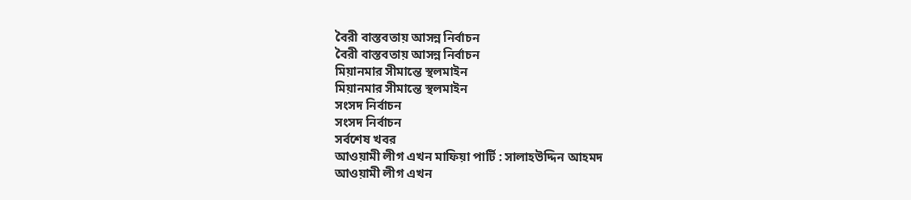বৈরী বাস্তবতায় আসন্ন নির্বাচন
বৈরী বাস্তবতায় আসন্ন নির্বাচন
মিয়ানমার সীমান্তে স্থলমাইন
মিয়ানমার সীমান্তে স্থলমাইন
সংসদ নির্বাচন
সংসদ নির্বাচন
সর্বশেষ খবর
আওয়ামী লীগ এখন মাফিয়া পার্টি : সালাহউদ্দিন আহমদ
আওয়ামী লীগ এখন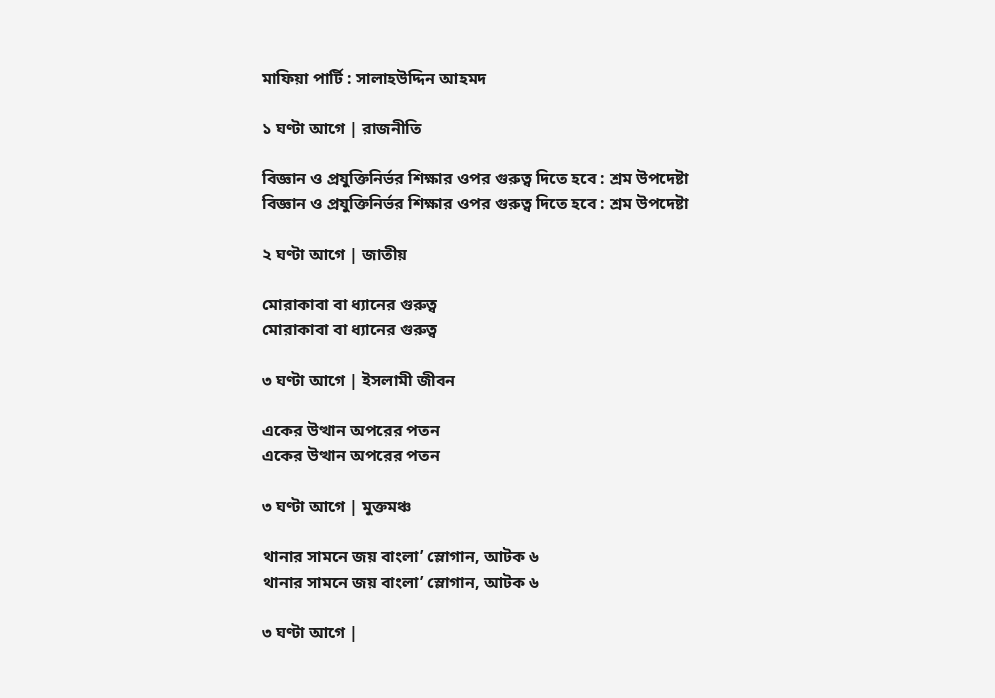মাফিয়া পার্টি : সালাহউদ্দিন আহমদ

১ ঘণ্টা আগে | রাজনীতি

বিজ্ঞান ও প্রযুক্তিনির্ভর শিক্ষার ওপর গুরুত্ব দিতে হবে : শ্রম উপদেষ্টা
বিজ্ঞান ও প্রযুক্তিনির্ভর শিক্ষার ওপর গুরুত্ব দিতে হবে : শ্রম উপদেষ্টা

২ ঘণ্টা আগে | জাতীয়

মোরাকাবা বা ধ্যানের গুরুত্ব
মোরাকাবা বা ধ্যানের গুরুত্ব

৩ ঘণ্টা আগে | ইসলামী জীবন

একের উত্থান অপরের পতন
একের উত্থান অপরের পতন

৩ ঘণ্টা আগে | মুক্তমঞ্চ

থানার সামনে জয় বাংলা’ স্লোগান, আটক ৬
থানার সামনে জয় বাংলা’ স্লোগান, আটক ৬

৩ ঘণ্টা আগে |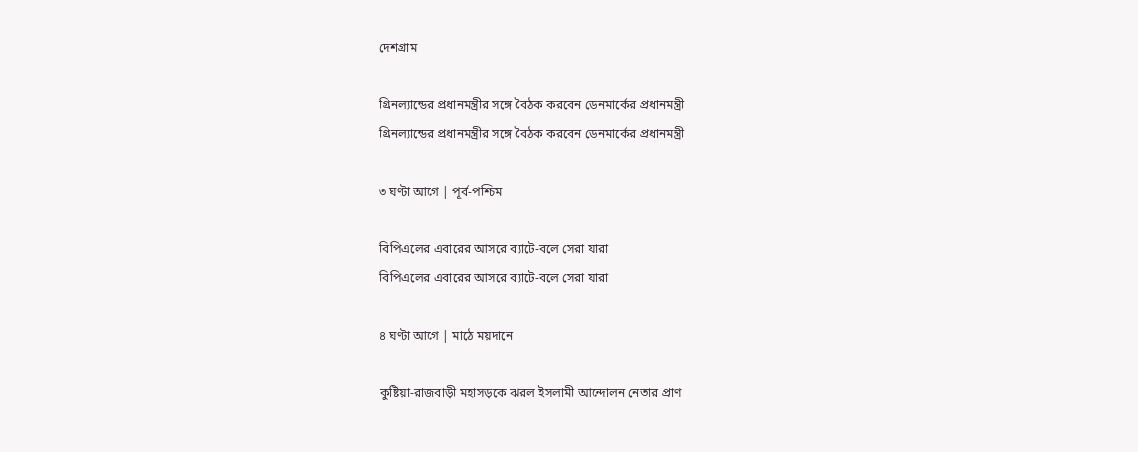দেশগ্রাম

গ্রিনল্যান্ডের প্রধানমন্ত্রীর সঙ্গে বৈঠক করবেন ডেনমার্কের প্রধানমন্ত্রী
গ্রিনল্যান্ডের প্রধানমন্ত্রীর সঙ্গে বৈঠক করবেন ডেনমার্কের প্রধানমন্ত্রী

৩ ঘণ্টা আগে | পূর্ব-পশ্চিম

বিপিএলের এবারের আসরে ব্যাটে-বলে সেরা যারা
বিপিএলের এবারের আসরে ব্যাটে-বলে সেরা যারা

৪ ঘণ্টা আগে | মাঠে ময়দানে

কুষ্টিয়া-রাজবাড়ী মহাসড়কে ঝরল ইসলামী আন্দোলন নেতার প্রাণ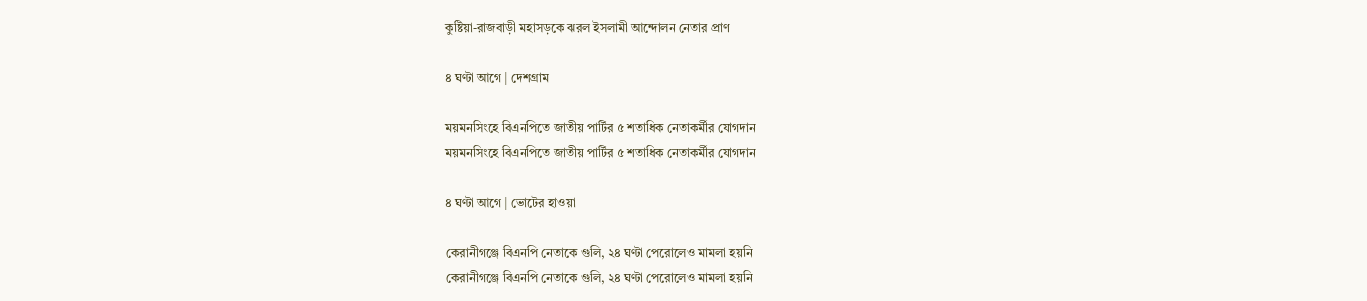কুষ্টিয়া-রাজবাড়ী মহাসড়কে ঝরল ইসলামী আন্দোলন নেতার প্রাণ

৪ ঘণ্টা আগে | দেশগ্রাম

ময়মনসিংহে বিএনপিতে জাতীয় পার্টির ৫ শতাধিক নেতাকর্মীর যোগদান
ময়মনসিংহে বিএনপিতে জাতীয় পার্টির ৫ শতাধিক নেতাকর্মীর যোগদান

৪ ঘণ্টা আগে | ভোটের হাওয়া

কেরানীগঞ্জে বিএনপি নেতাকে গুলি, ২৪ ঘণ্টা পেরোলেও মামলা হয়নি
কেরানীগঞ্জে বিএনপি নেতাকে গুলি, ২৪ ঘণ্টা পেরোলেও মামলা হয়নি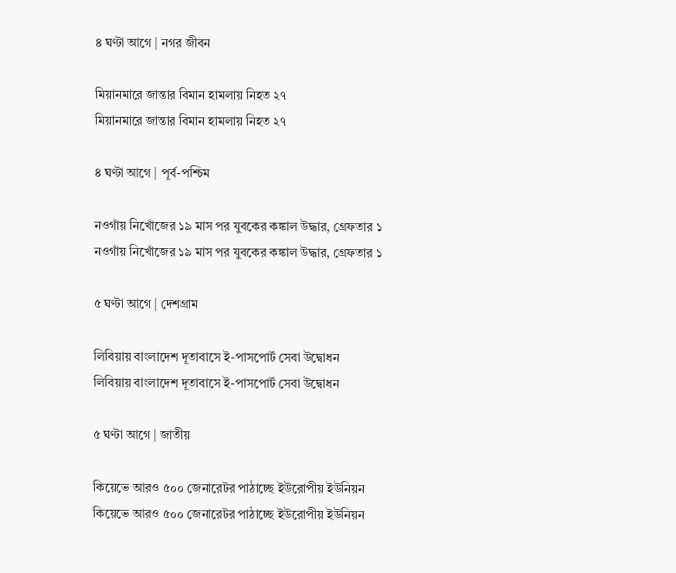৪ ঘণ্টা আগে | নগর জীবন

মিয়ানমারে জান্তার বিমান হামলায় নিহত ২৭
মিয়ানমারে জান্তার বিমান হামলায় নিহত ২৭

৪ ঘণ্টা আগে | পূর্ব-পশ্চিম

নওগাঁয় নিখোঁজের ১৯ মাস পর যুবকের কঙ্কাল উদ্ধার, গ্রেফতার ১
নওগাঁয় নিখোঁজের ১৯ মাস পর যুবকের কঙ্কাল উদ্ধার, গ্রেফতার ১

৫ ঘণ্টা আগে | দেশগ্রাম

লিবিয়ায় বাংলাদেশ দূতাবাসে ই-পাসপোর্ট সেবা উদ্বোধন
লিবিয়ায় বাংলাদেশ দূতাবাসে ই-পাসপোর্ট সেবা উদ্বোধন

৫ ঘণ্টা আগে | জাতীয়

কিয়েভে আরও ৫০০ জেনারেটর পাঠাচ্ছে ইউরোপীয় ইউনিয়ন
কিয়েভে আরও ৫০০ জেনারেটর পাঠাচ্ছে ইউরোপীয় ইউনিয়ন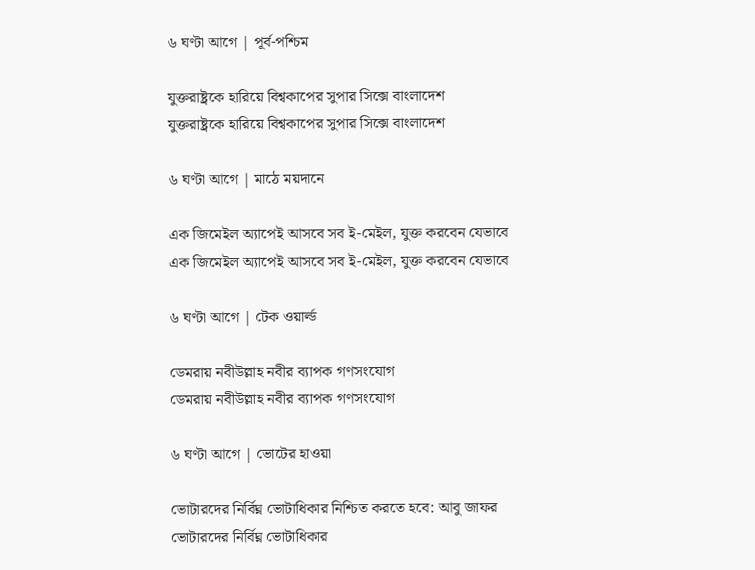৬ ঘণ্টা আগে | পূর্ব-পশ্চিম

যুক্তরাষ্ট্রকে হারিয়ে বিশ্বকাপের সুপার সিক্সে বাংলাদেশ
যুক্তরাষ্ট্রকে হারিয়ে বিশ্বকাপের সুপার সিক্সে বাংলাদেশ

৬ ঘণ্টা আগে | মাঠে ময়দানে

এক জিমেইল অ্যাপেই আসবে সব ই-মেইল, যুক্ত করবেন যেভাবে
এক জিমেইল অ্যাপেই আসবে সব ই-মেইল, যুক্ত করবেন যেভাবে

৬ ঘণ্টা আগে | টেক ওয়ার্ল্ড

ডেমরায় নবীউল্লাহ নবীর ব্যাপক গণসংযোগ
ডেমরায় নবীউল্লাহ নবীর ব্যাপক গণসংযোগ

৬ ঘণ্টা আগে | ভোটের হাওয়া

ভোটারদের নির্বিঘ্ন ভোটাধিকার নিশ্চিত করতে হবে: আবু জাফর
ভোটারদের নির্বিঘ্ন ভোটাধিকার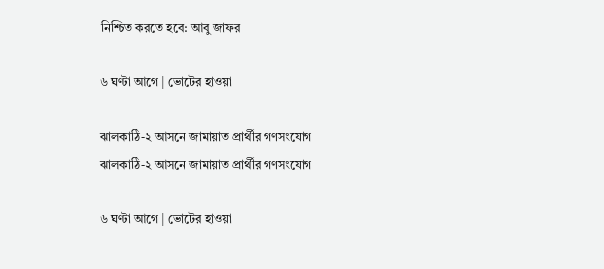নিশ্চিত করতে হবে: আবু জাফর

৬ ঘণ্টা আগে | ভোটের হাওয়া

ঝালকাঠি-২ আসনে জামায়াত প্রার্থীর গণসংযোগ
ঝালকাঠি-২ আসনে জামায়াত প্রার্থীর গণসংযোগ

৬ ঘণ্টা আগে | ভোটের হাওয়া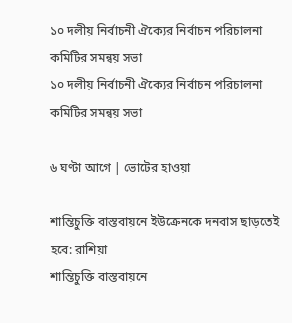১০ দলীয় নির্বাচনী ঐক্যের নির্বাচন পরিচালনা কমিটির সমন্বয় সভা
১০ দলীয় নির্বাচনী ঐক্যের নির্বাচন পরিচালনা কমিটির সমন্বয় সভা

৬ ঘণ্টা আগে | ভোটের হাওয়া

শান্তিচুক্তি বাস্তবায়নে ইউক্রেনকে দনবাস ছাড়তেই হবে: রাশিয়া
শান্তিচুক্তি বাস্তবায়নে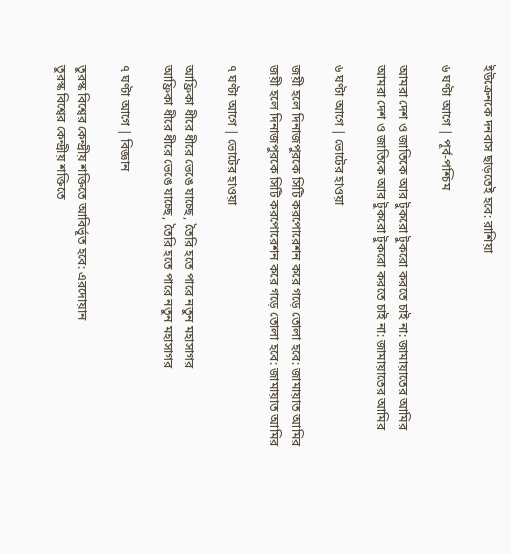ইউক্রেনকে দনবাস ছাড়তেই হবে: রাশিয়া

৬ ঘণ্টা আগে | পূর্ব-পশ্চিম

আমরা দেশ ও জাতিকে আর টুকরো টুকরো করতে চাই না: জামায়াতের আমির
আমরা দেশ ও জাতিকে আর টুকরো টুকরো করতে চাই না: জামায়াতের আমির

৬ ঘণ্টা আগে | ভোটের হাওয়া

জয়ী হলে দিনাজপুরকে সিটি করপোরেশন করে গড়ে তোলা হবে: জামায়াত আমির
জয়ী হলে দিনাজপুরকে সিটি করপোরেশন করে গড়ে তোলা হবে: জামায়াত আমির

৭ ঘণ্টা আগে | ভোটের হাওয়া

আফ্রিকা ধীরে ধীরে ভেঙে যাচ্ছে, তৈরি হতে পারে নতুন মহাসাগর
আফ্রিকা ধীরে ধীরে ভেঙে যাচ্ছে, তৈরি হতে পারে নতুন মহাসাগর

৭ ঘণ্টা আগে | বিজ্ঞান

তুরস্ক বিশ্বের কেন্দ্রীয় শক্তিতে আবির্ভূত হবে: এরদোয়ান
তুরস্ক বিশ্বের কেন্দ্রীয় শক্তিতে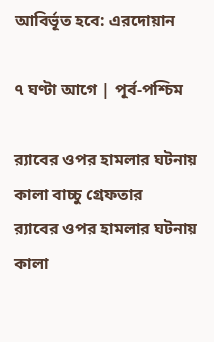আবির্ভূত হবে: এরদোয়ান

৭ ঘণ্টা আগে | পূর্ব-পশ্চিম

র‌্যাবের ওপর হামলার ঘটনায় কালা বাচ্চু গ্রেফতার
র‌্যাবের ওপর হামলার ঘটনায় কালা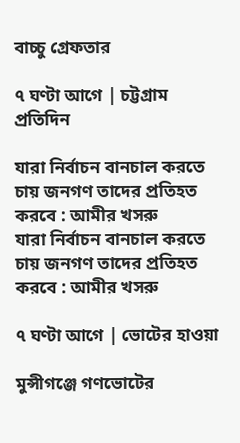বাচ্চু গ্রেফতার

৭ ঘণ্টা আগে | চট্টগ্রাম প্রতিদিন

যারা নির্বাচন বানচাল করতে চায় জনগণ তাদের প্রতিহত করবে : আমীর খসরু
যারা নির্বাচন বানচাল করতে চায় জনগণ তাদের প্রতিহত করবে : আমীর খসরু

৭ ঘণ্টা আগে | ভোটের হাওয়া

মুন্সীগঞ্জে গণভোটের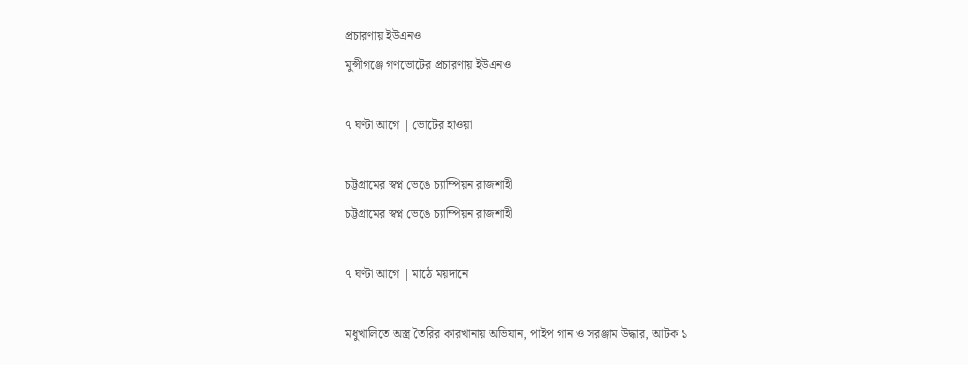প্রচারণায় ইউএনও
মুন্সীগঞ্জে গণভোটের প্রচারণায় ইউএনও

৭ ঘণ্টা আগে | ভোটের হাওয়া

চট্টগ্রামের স্বপ্ন ভেঙে চ্যাম্পিয়ন রাজশাহী
চট্টগ্রামের স্বপ্ন ভেঙে চ্যাম্পিয়ন রাজশাহী

৭ ঘণ্টা আগে | মাঠে ময়দানে

মধুখালিতে অস্ত্র তৈরির কারখানায় অভিযান, পাইপ গান ও সরঞ্জাম উদ্ধার, আটক ১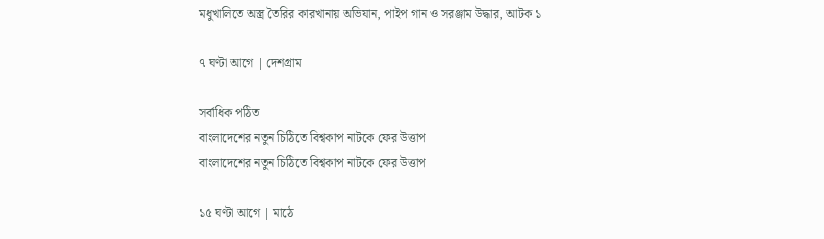মধুখালিতে অস্ত্র তৈরির কারখানায় অভিযান, পাইপ গান ও সরঞ্জাম উদ্ধার, আটক ১

৭ ঘণ্টা আগে | দেশগ্রাম

সর্বাধিক পঠিত
বাংলাদেশের নতুন চিঠিতে বিশ্বকাপ নাটকে ফের উত্তাপ
বাংলাদেশের নতুন চিঠিতে বিশ্বকাপ নাটকে ফের উত্তাপ

১৫ ঘণ্টা আগে | মাঠে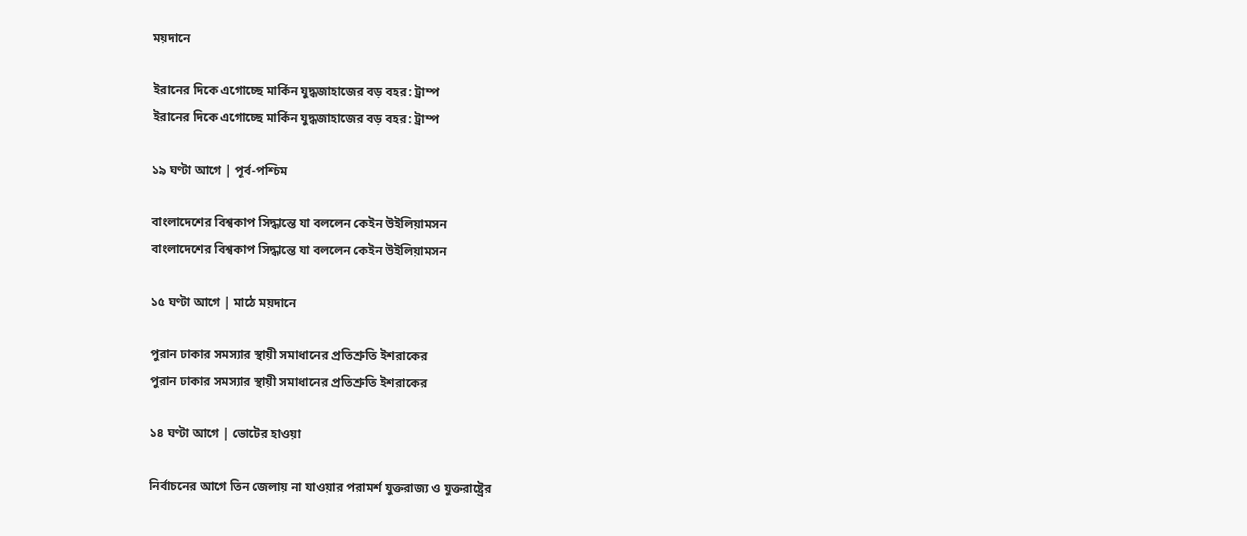ময়দানে

ইরানের দিকে এগোচ্ছে মার্কিন যুদ্ধজাহাজের বড় বহর: ট্রাম্প
ইরানের দিকে এগোচ্ছে মার্কিন যুদ্ধজাহাজের বড় বহর: ট্রাম্প

১৯ ঘণ্টা আগে | পূর্ব-পশ্চিম

বাংলাদেশের বিশ্বকাপ সিদ্ধান্তে যা বললেন কেইন উইলিয়ামসন
বাংলাদেশের বিশ্বকাপ সিদ্ধান্তে যা বললেন কেইন উইলিয়ামসন

১৫ ঘণ্টা আগে | মাঠে ময়দানে

পুরান ঢাকার সমস্যার স্থায়ী সমাধানের প্রতিশ্রুতি ইশরাকের
পুরান ঢাকার সমস্যার স্থায়ী সমাধানের প্রতিশ্রুতি ইশরাকের

১৪ ঘণ্টা আগে | ভোটের হাওয়া

নির্বাচনের আগে তিন জেলায় না যাওয়ার পরামর্শ যুক্তরাজ্য ও যুক্তরাষ্ট্রের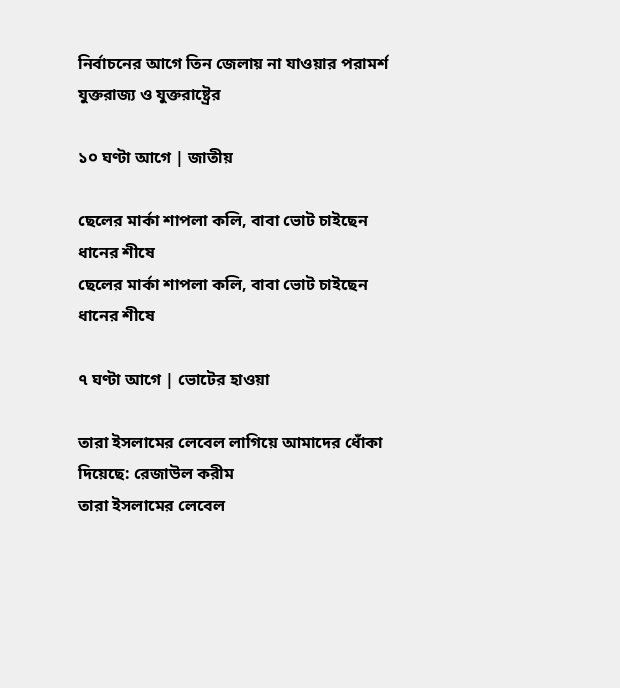নির্বাচনের আগে তিন জেলায় না যাওয়ার পরামর্শ যুক্তরাজ্য ও যুক্তরাষ্ট্রের

১০ ঘণ্টা আগে | জাতীয়

ছেলের মার্কা শাপলা কলি, বাবা ভোট চাইছেন ধানের শীষে
ছেলের মার্কা শাপলা কলি, বাবা ভোট চাইছেন ধানের শীষে

৭ ঘণ্টা আগে | ভোটের হাওয়া

তারা ইসলামের লেবেল লাগিয়ে আমাদের ধোঁকা দিয়েছে: রেজাউল করীম
তারা ইসলামের লেবেল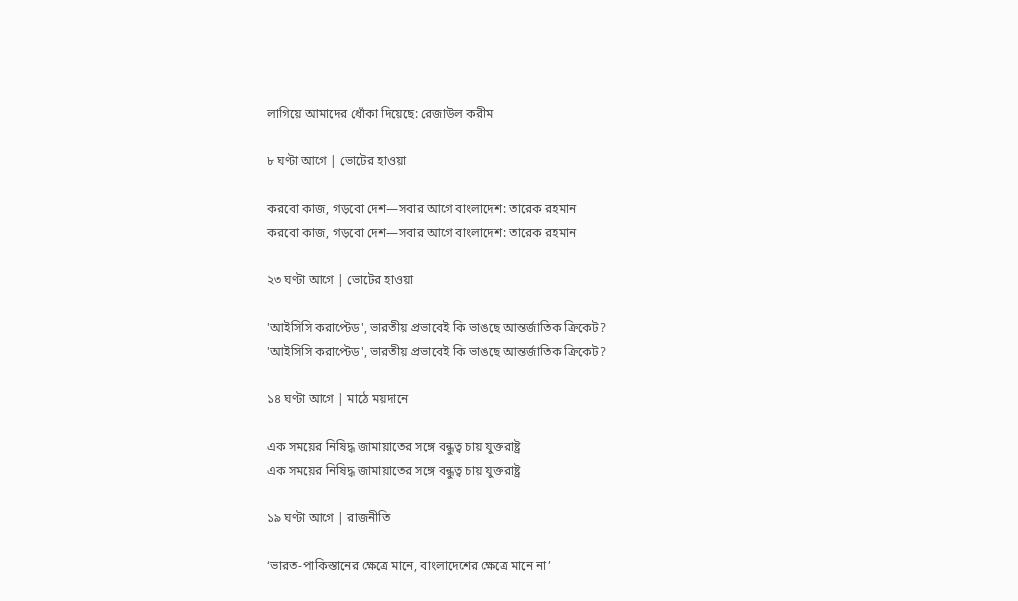লাগিয়ে আমাদের ধোঁকা দিয়েছে: রেজাউল করীম

৮ ঘণ্টা আগে | ভোটের হাওয়া

করবো কাজ, গড়বো দেশ—সবার আগে বাংলাদেশ: তারেক রহমান
করবো কাজ, গড়বো দেশ—সবার আগে বাংলাদেশ: তারেক রহমান

২৩ ঘণ্টা আগে | ভোটের হাওয়া

'আইসিসি করাপ্টেড', ভারতীয় প্রভাবেই কি ভাঙছে আন্তর্জাতিক ক্রিকেট?
'আইসিসি করাপ্টেড', ভারতীয় প্রভাবেই কি ভাঙছে আন্তর্জাতিক ক্রিকেট?

১৪ ঘণ্টা আগে | মাঠে ময়দানে

এক সময়ের নিষিদ্ধ জামায়াতের সঙ্গে বন্ধুত্ব চায় যুক্তরাষ্ট্র
এক সময়ের নিষিদ্ধ জামায়াতের সঙ্গে বন্ধুত্ব চায় যুক্তরাষ্ট্র

১৯ ঘণ্টা আগে | রাজনীতি

‘ভারত-পাকিস্তানের ক্ষেত্রে মানে, বাংলাদেশের ক্ষেত্রে মানে না’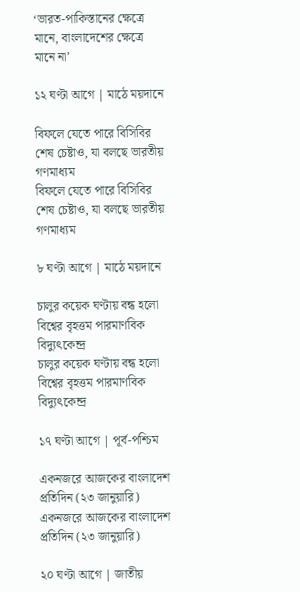‘ভারত-পাকিস্তানের ক্ষেত্রে মানে, বাংলাদেশের ক্ষেত্রে মানে না’

১২ ঘণ্টা আগে | মাঠে ময়দানে

বিফলে যেতে পারে বিসিবির শেষ চেষ্টাও, যা বলছে ভারতীয় গণমাধ্যম
বিফলে যেতে পারে বিসিবির শেষ চেষ্টাও, যা বলছে ভারতীয় গণমাধ্যম

৮ ঘণ্টা আগে | মাঠে ময়দানে

চালুর কয়েক ঘণ্টায় বন্ধ হলো বিশ্বের বৃহত্তম পারমাণবিক বিদ্যুৎকেন্দ্র
চালুর কয়েক ঘণ্টায় বন্ধ হলো বিশ্বের বৃহত্তম পারমাণবিক বিদ্যুৎকেন্দ্র

১৭ ঘণ্টা আগে | পূর্ব-পশ্চিম

একনজরে আজকের বাংলাদেশ প্রতিদিন (২৩ জানুয়ারি)
একনজরে আজকের বাংলাদেশ প্রতিদিন (২৩ জানুয়ারি)

২০ ঘণ্টা আগে | জাতীয়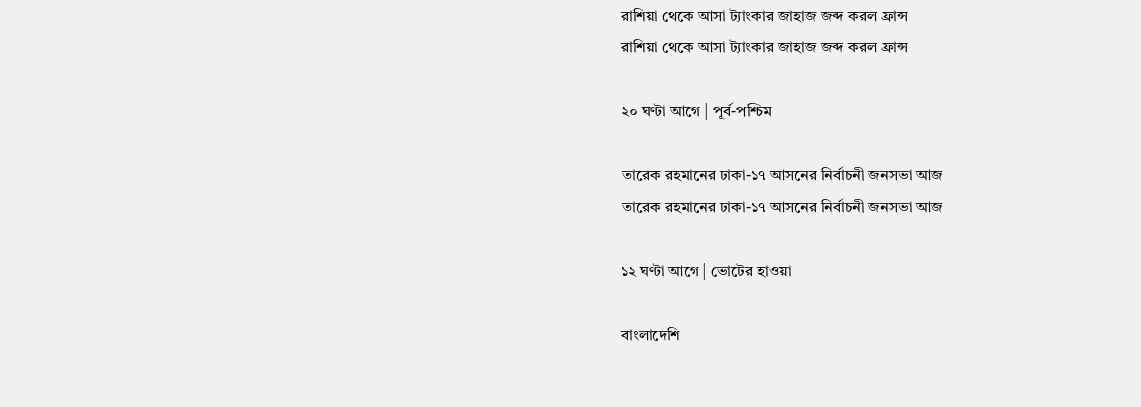রাশিয়া থেকে আসা ট্যাংকার জাহাজ জব্দ করল ফ্রান্স
রাশিয়া থেকে আসা ট্যাংকার জাহাজ জব্দ করল ফ্রান্স

২০ ঘণ্টা আগে | পূর্ব-পশ্চিম

তারেক রহমানের ঢাকা-১৭ আসনের নির্বাচনী জনসভা আজ
তারেক রহমানের ঢাকা-১৭ আসনের নির্বাচনী জনসভা আজ

১২ ঘণ্টা আগে | ভোটের হাওয়া

বাংলাদেশি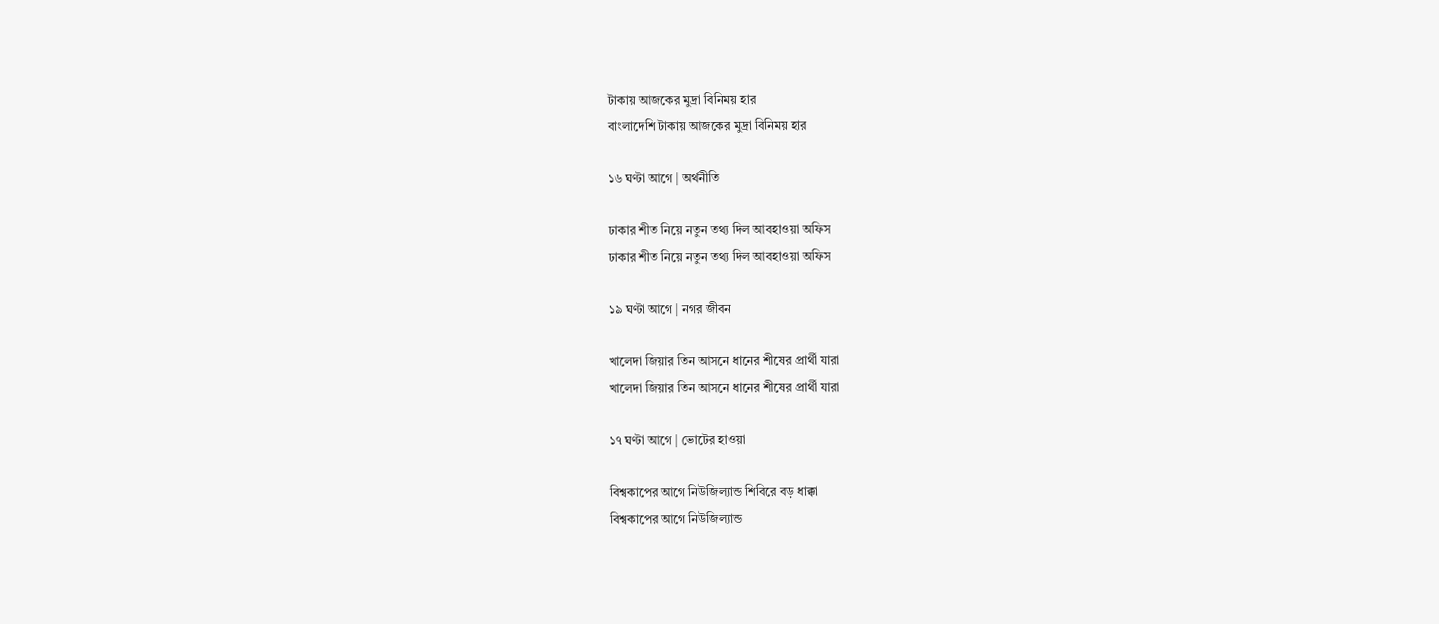টাকায় আজকের মুদ্রা বিনিময় হার
বাংলাদেশি টাকায় আজকের মুদ্রা বিনিময় হার

১৬ ঘণ্টা আগে | অর্থনীতি

ঢাকার শীত নিয়ে নতুন তথ্য দিল আবহাওয়া অফিস
ঢাকার শীত নিয়ে নতুন তথ্য দিল আবহাওয়া অফিস

১৯ ঘণ্টা আগে | নগর জীবন

খালেদা জিয়ার তিন আসনে ধানের শীষের প্রার্থী যারা
খালেদা জিয়ার তিন আসনে ধানের শীষের প্রার্থী যারা

১৭ ঘণ্টা আগে | ভোটের হাওয়া

বিশ্বকাপের আগে নিউজিল্যান্ড শিবিরে বড় ধাক্কা
বিশ্বকাপের আগে নিউজিল্যান্ড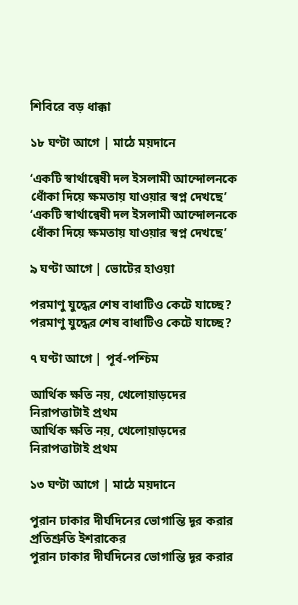শিবিরে বড় ধাক্কা

১৮ ঘণ্টা আগে | মাঠে ময়দানে

‘একটি স্বার্থান্বেষী দল ইসলামী আন্দোলনকে ধোঁকা দিয়ে ক্ষমতায় যাওয়ার স্বপ্ন দেখছে’
‘একটি স্বার্থান্বেষী দল ইসলামী আন্দোলনকে ধোঁকা দিয়ে ক্ষমতায় যাওয়ার স্বপ্ন দেখছে’

৯ ঘণ্টা আগে | ভোটের হাওয়া

পরমাণু যুদ্ধের শেষ বাধাটিও কেটে যাচ্ছে?
পরমাণু যুদ্ধের শেষ বাধাটিও কেটে যাচ্ছে?

৭ ঘণ্টা আগে | পূর্ব-পশ্চিম

আর্থিক ক্ষতি নয়, খেলোয়াড়দের নিরাপত্তাটাই প্রথম
আর্থিক ক্ষতি নয়, খেলোয়াড়দের নিরাপত্তাটাই প্রথম

১৩ ঘণ্টা আগে | মাঠে ময়দানে

পুরান ঢাকার দীর্ঘদিনের ভোগান্তি দূর করার প্রতিশ্রুতি ইশরাকের
পুরান ঢাকার দীর্ঘদিনের ভোগান্তি দূর করার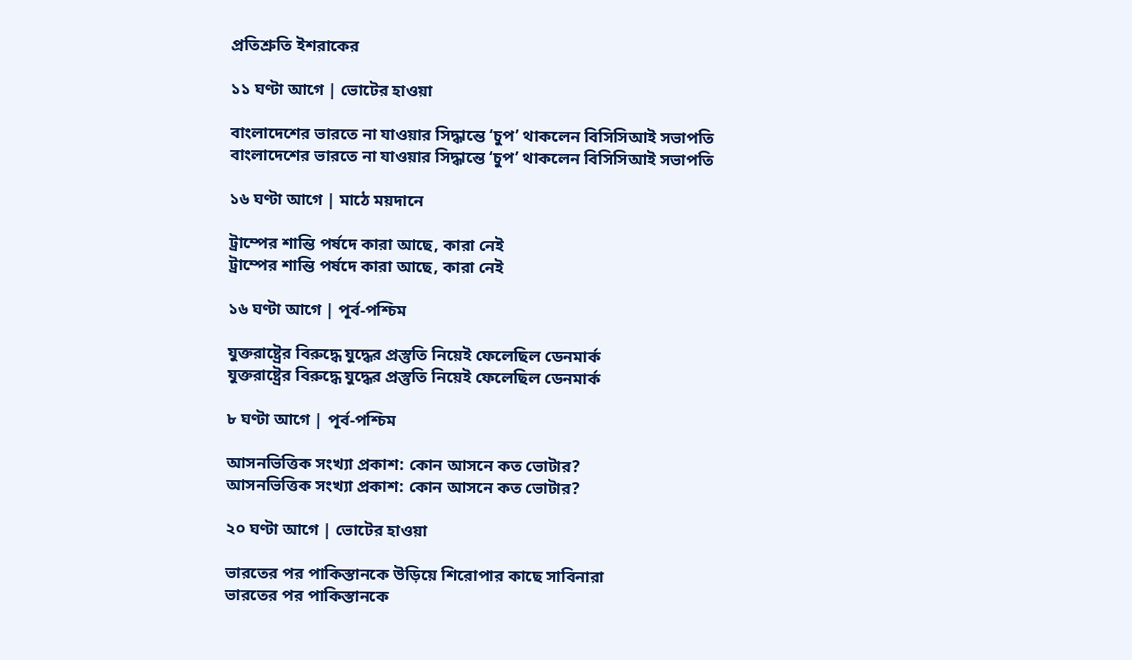প্রতিশ্রুতি ইশরাকের

১১ ঘণ্টা আগে | ভোটের হাওয়া

বাংলাদেশের ভারতে না যাওয়ার সিদ্ধান্তে ‘চুপ’ থাকলেন বিসিসিআই সভাপতি
বাংলাদেশের ভারতে না যাওয়ার সিদ্ধান্তে ‘চুপ’ থাকলেন বিসিসিআই সভাপতি

১৬ ঘণ্টা আগে | মাঠে ময়দানে

ট্রাম্পের শান্তি পর্ষদে কারা আছে, কারা নেই
ট্রাম্পের শান্তি পর্ষদে কারা আছে, কারা নেই

১৬ ঘণ্টা আগে | পূর্ব-পশ্চিম

যুক্তরাষ্ট্রের বিরুদ্ধে যুদ্ধের প্রস্তুতি নিয়েই ফেলেছিল ডেনমার্ক
যুক্তরাষ্ট্রের বিরুদ্ধে যুদ্ধের প্রস্তুতি নিয়েই ফেলেছিল ডেনমার্ক

৮ ঘণ্টা আগে | পূর্ব-পশ্চিম

আসনভিত্তিক সংখ্যা প্রকাশ: কোন আসনে কত ভোটার?
আসনভিত্তিক সংখ্যা প্রকাশ: কোন আসনে কত ভোটার?

২০ ঘণ্টা আগে | ভোটের হাওয়া

ভারতের পর পাকিস্তানকে উড়িয়ে শিরোপার কাছে সাবিনারা
ভারতের পর পাকিস্তানকে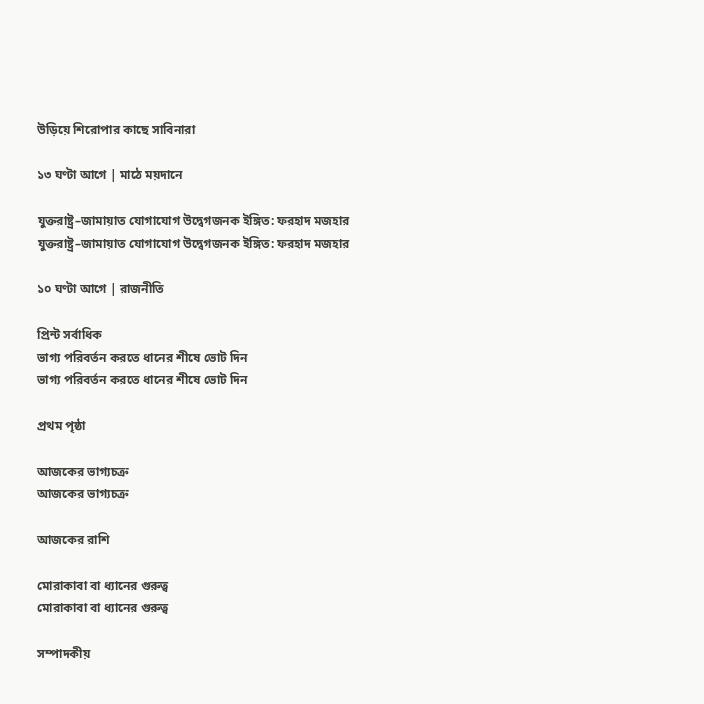উড়িয়ে শিরোপার কাছে সাবিনারা

১৩ ঘণ্টা আগে | মাঠে ময়দানে

যুক্তরাষ্ট্র–জামায়াত যোগাযোগ উদ্বেগজনক ইঙ্গিত: ফরহাদ মজহার
যুক্তরাষ্ট্র–জামায়াত যোগাযোগ উদ্বেগজনক ইঙ্গিত: ফরহাদ মজহার

১০ ঘণ্টা আগে | রাজনীতি

প্রিন্ট সর্বাধিক
ভাগ্য পরিবর্তন করতে ধানের শীষে ভোট দিন
ভাগ্য পরিবর্তন করতে ধানের শীষে ভোট দিন

প্রথম পৃষ্ঠা

আজকের ভাগ্যচক্র
আজকের ভাগ্যচক্র

আজকের রাশি

মোরাকাবা বা ধ্যানের গুরুত্ব
মোরাকাবা বা ধ্যানের গুরুত্ব

সম্পাদকীয়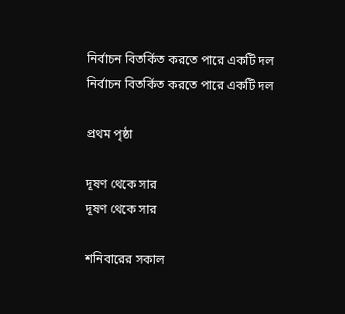নির্বাচন বিতর্কিত করতে পারে একটি দল
নির্বাচন বিতর্কিত করতে পারে একটি দল

প্রথম পৃষ্ঠা

দূষণ থেকে সার
দূষণ থেকে সার

শনিবারের সকাল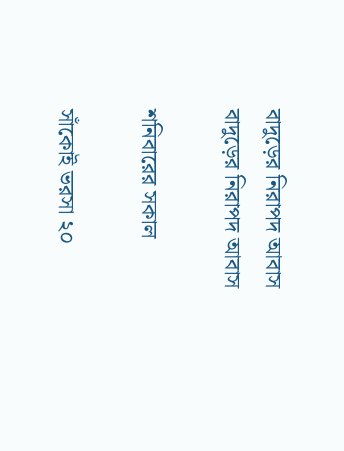বাদুড়ের নিরাপদ আবাস
বাদুড়ের নিরাপদ আবাস

শনিবারের সকাল

সাঁকোই ভরসা ২০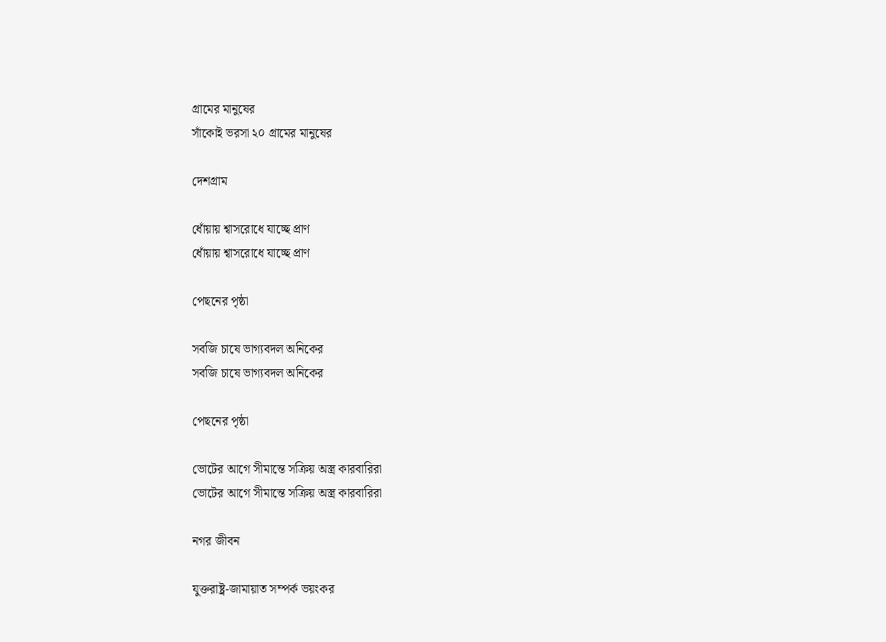গ্রামের মানুষের
সাঁকোই ভরসা ২০ গ্রামের মানুষের

দেশগ্রাম

ধোঁয়ায় শ্বাসরোধে যাচ্ছে প্রাণ
ধোঁয়ায় শ্বাসরোধে যাচ্ছে প্রাণ

পেছনের পৃষ্ঠা

সবজি চাষে ভাগ্যবদল অনিকের
সবজি চাষে ভাগ্যবদল অনিকের

পেছনের পৃষ্ঠা

ভোটের আগে সীমান্তে সক্রিয় অস্ত্র কারবারিরা
ভোটের আগে সীমান্তে সক্রিয় অস্ত্র কারবারিরা

নগর জীবন

যুক্তরাষ্ট্র-জামায়াত সম্পর্ক ভয়ংকর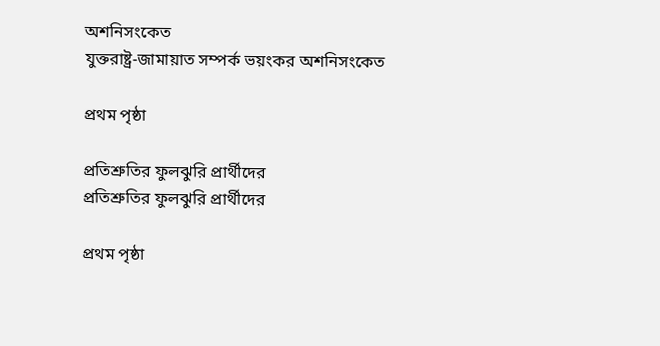অশনিসংকেত
যুক্তরাষ্ট্র-জামায়াত সম্পর্ক ভয়ংকর অশনিসংকেত

প্রথম পৃষ্ঠা

প্রতিশ্রুতির ফুলঝুরি প্রার্থীদের
প্রতিশ্রুতির ফুলঝুরি প্রার্থীদের

প্রথম পৃষ্ঠা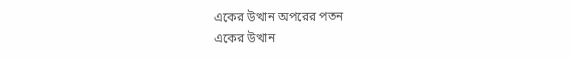একের উত্থান অপরের পতন
একের উত্থান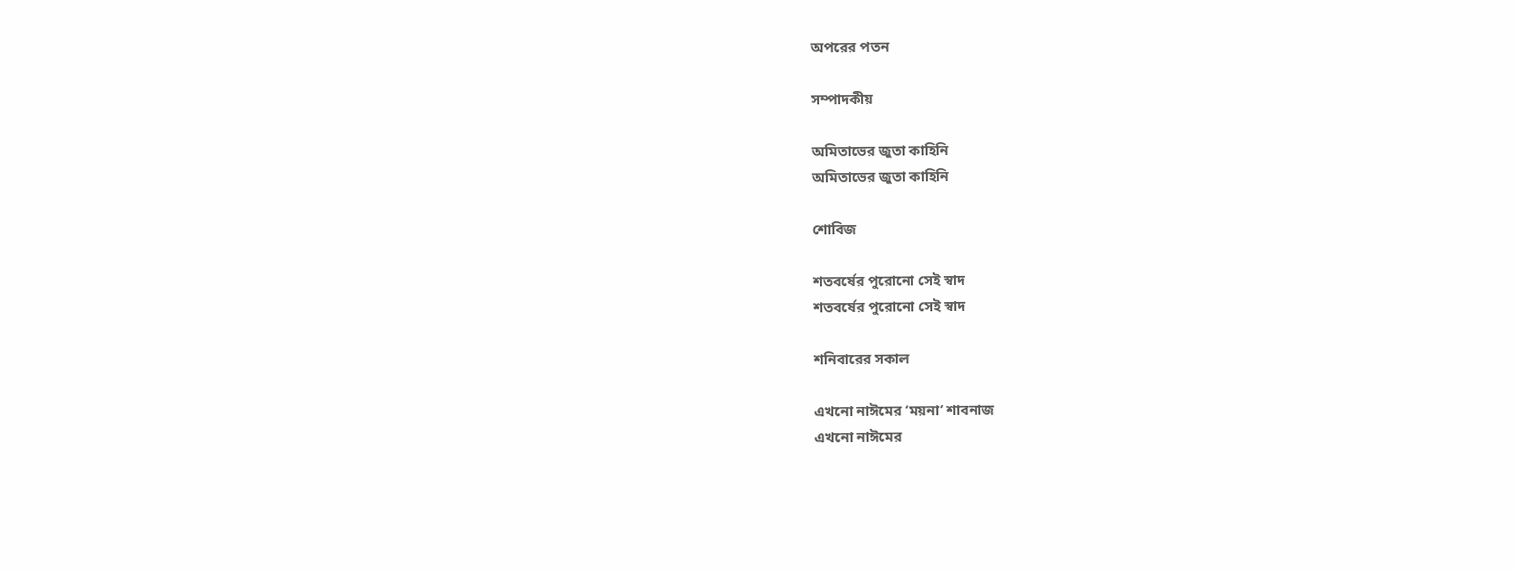অপরের পতন

সম্পাদকীয়

অমিতাভের জুতা কাহিনি
অমিতাভের জুতা কাহিনি

শোবিজ

শতবর্ষের পুরোনো সেই স্বাদ
শতবর্ষের পুরোনো সেই স্বাদ

শনিবারের সকাল

এখনো নাঈমের ‘ময়না’ শাবনাজ
এখনো নাঈমের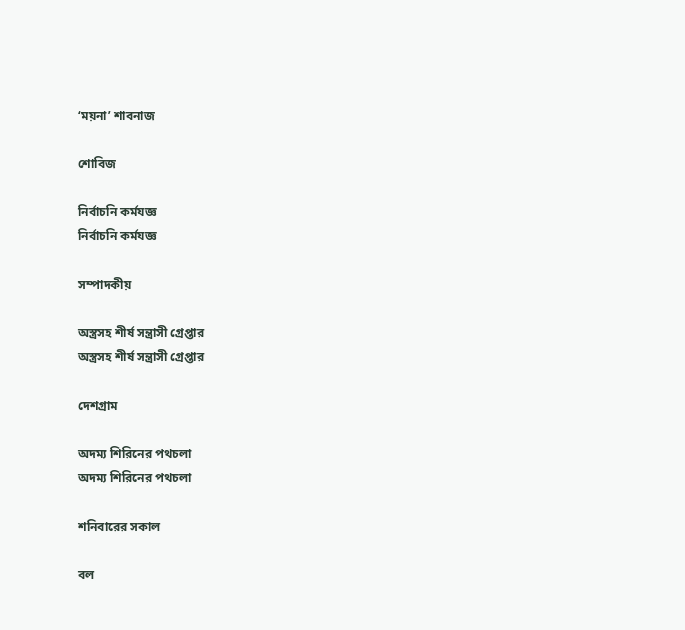‘ময়না’ শাবনাজ

শোবিজ

নির্বাচনি কর্মযজ্ঞ
নির্বাচনি কর্মযজ্ঞ

সম্পাদকীয়

অস্ত্রসহ শীর্ষ সন্ত্রাসী গ্রেপ্তার
অস্ত্রসহ শীর্ষ সন্ত্রাসী গ্রেপ্তার

দেশগ্রাম

অদম্য শিরিনের পথচলা
অদম্য শিরিনের পথচলা

শনিবারের সকাল

বল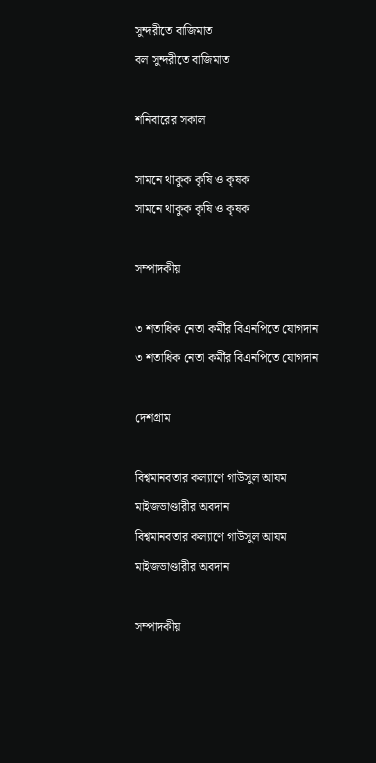সুন্দরীতে বাজিমাত
বল সুন্দরীতে বাজিমাত

শনিবারের সকাল

সামনে থাকুক কৃষি ও কৃষক
সামনে থাকুক কৃষি ও কৃষক

সম্পাদকীয়

৩ শতাধিক নেতা কর্মীর বিএনপিতে যোগদান
৩ শতাধিক নেতা কর্মীর বিএনপিতে যোগদান

দেশগ্রাম

বিশ্বমানবতার কল্যাণে গাউসুল আযম মাইজভাণ্ডারীর অবদান
বিশ্বমানবতার কল্যাণে গাউসুল আযম মাইজভাণ্ডারীর অবদান

সম্পাদকীয়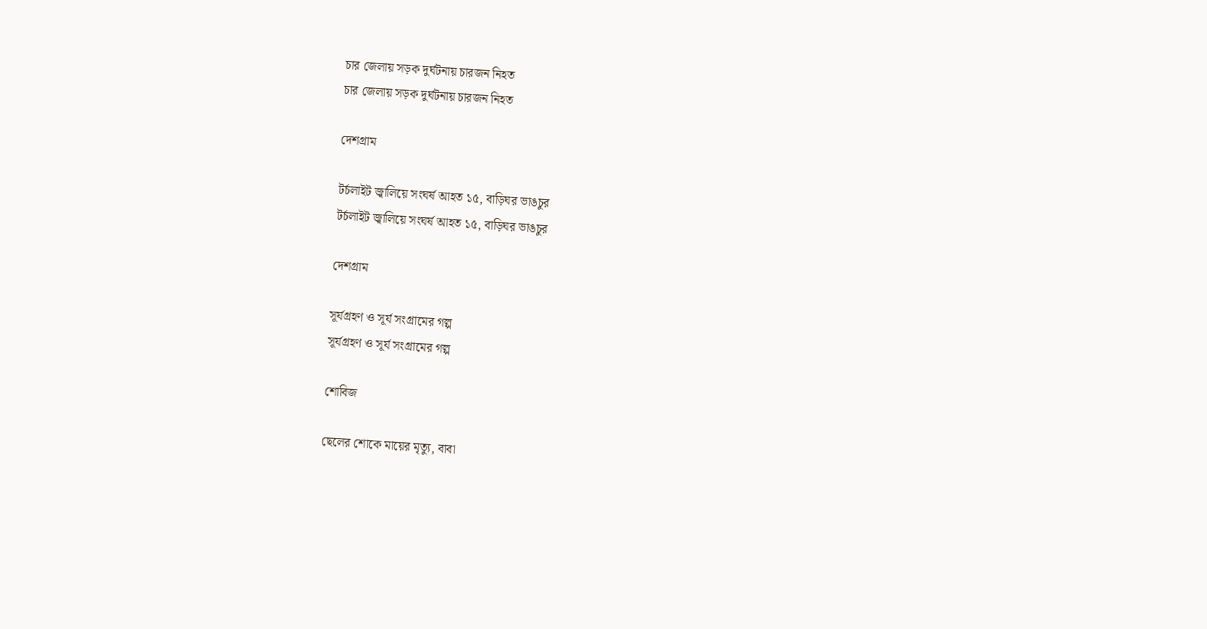চার জেলায় সড়ক দুর্ঘটনায় চারজন নিহত
চার জেলায় সড়ক দুর্ঘটনায় চারজন নিহত

দেশগ্রাম

টর্চলাইট জ্বালিয়ে সংঘর্ষ আহত ১৫, বাড়িঘর ভাঙচুর
টর্চলাইট জ্বালিয়ে সংঘর্ষ আহত ১৫, বাড়িঘর ভাঙচুর

দেশগ্রাম

সূর্যগ্রহণ ও সূর্য সংগ্রামের গল্প
সূর্যগ্রহণ ও সূর্য সংগ্রামের গল্প

শোবিজ

ছেলের শোকে মায়ের মৃত্যু, বাবা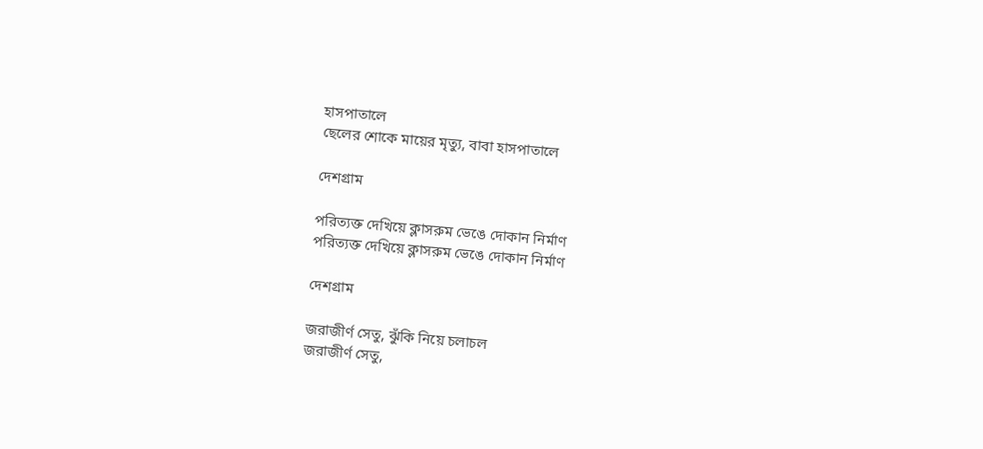হাসপাতালে
ছেলের শোকে মায়ের মৃত্যু, বাবা হাসপাতালে

দেশগ্রাম

পরিত্যক্ত দেখিয়ে ক্লাসরুম ভেঙে দোকান নির্মাণ
পরিত্যক্ত দেখিয়ে ক্লাসরুম ভেঙে দোকান নির্মাণ

দেশগ্রাম

জরাজীর্ণ সেতু, ঝুঁকি নিয়ে চলাচল
জরাজীর্ণ সেতু,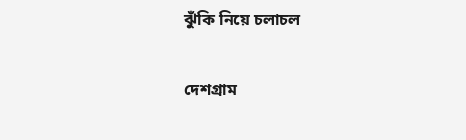ঝুঁকি নিয়ে চলাচল

দেশগ্রাম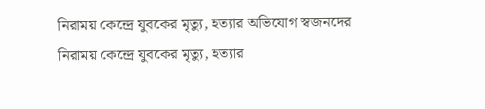নিরাময় কেন্দ্রে যুবকের মৃত্যু, হত্যার অভিযোগ স্বজনদের
নিরাময় কেন্দ্রে যুবকের মৃত্যু, হত্যার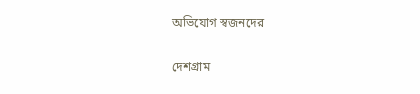অভিযোগ স্বজনদের

দেশগ্রাম